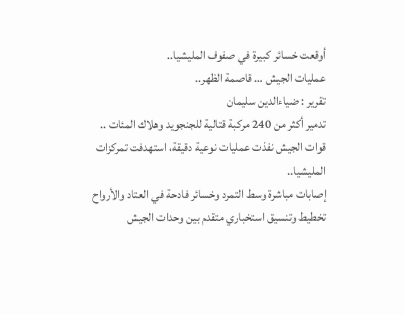أوقعت خسائر كبيرة في صفوف المليشيا..
عمليات الجيش … قاصمة الظهر..
تقرير : ضياءالدين سليمان
تدمير أكثر من 240 مركبة قتالية للجنجويد وهلاك المئات ..
قوات الجيش نفذت عمليات نوعية دقيقة، استهدفت تمركزات المليشيا..
إصابات مباشرة وسط التمرد وخسائر فادحة في العتاد والأرواح
تخطيط وتنسيق استخباري متقدم بين وحدات الجيش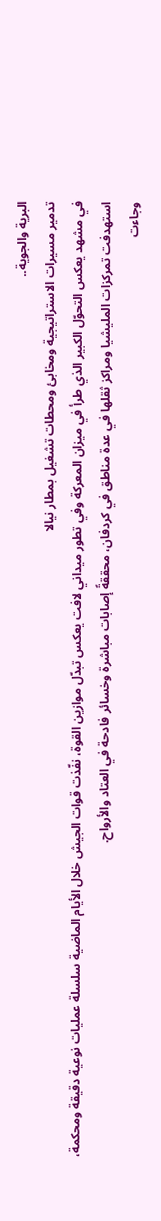البرية والجوية..
تدمير مسيرات الاستراتيجية ومخابئ ومحطات تشغيل بمطار نيالا
في مشهد يعكس التحوّل الكبير الذي طرأ في ميزان المعركة وفي تطور ميداني لافت يعكس تبدّل موازين القوة، نفّذت قوات الجيش خلال الأيام الماضية سلسلة عمليات نوعية دقيقة ومحكمة، استهدفت تمركزات المليشيا ومراكز ثقلها في عدة مناطق في كردفان، محققةً إصابات مباشرة وخسائر فادحة في العتاد والأرواح.
وجاءت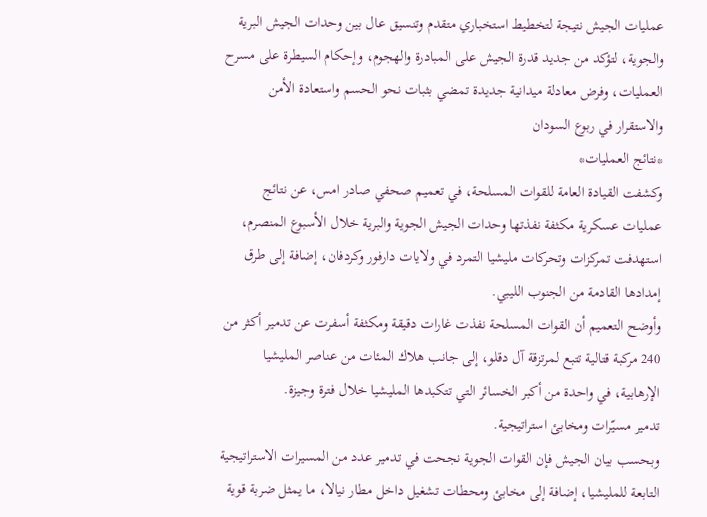عمليات الجيش نتيجة لتخطيط استخباري متقدم وتنسيق عال بين وحدات الجيش البرية والجوية، لتؤكد من جديد قدرة الجيش على المبادرة والهجوم، وإحكام السيطرة على مسرح العمليات، وفرض معادلة ميدانية جديدة تمضي بثبات نحو الحسم واستعادة الأمن والاستقرار في ربوع السودان
*نتائج العمليات*
وكشفت القيادة العامة للقوات المسلحة، في تعميم صحفي صادر امس، عن نتائج عمليات عسكرية مكثفة نفذتها وحدات الجيش الجوية والبرية خلال الأسبوع المنصرم، استهدفت تمركزات وتحركات مليشيا التمرد في ولايات دارفور وكردفان، إضافة إلى طرق إمدادها القادمة من الجنوب الليبي.
وأوضح التعميم أن القوات المسلحة نفذت غارات دقيقة ومكثفة أسفرت عن تدمير أكثر من 240 مركبة قتالية تتبع لمرتزقة آل دقلو، إلى جانب هلاك المئات من عناصر المليشيا الإرهابية، في واحدة من أكبر الخسائر التي تتكبدها المليشيا خلال فترة وجيزة.
تدمير مسيّرات ومخابئ استراتيجية.
وبحسب بيان الجيش فإن القوات الجوية نجحت في تدمير عدد من المسيرات الاستراتيجية التابعة للمليشيا، إضافة إلى مخابئ ومحطات تشغيل داخل مطار نيالا، ما يمثل ضربة قوية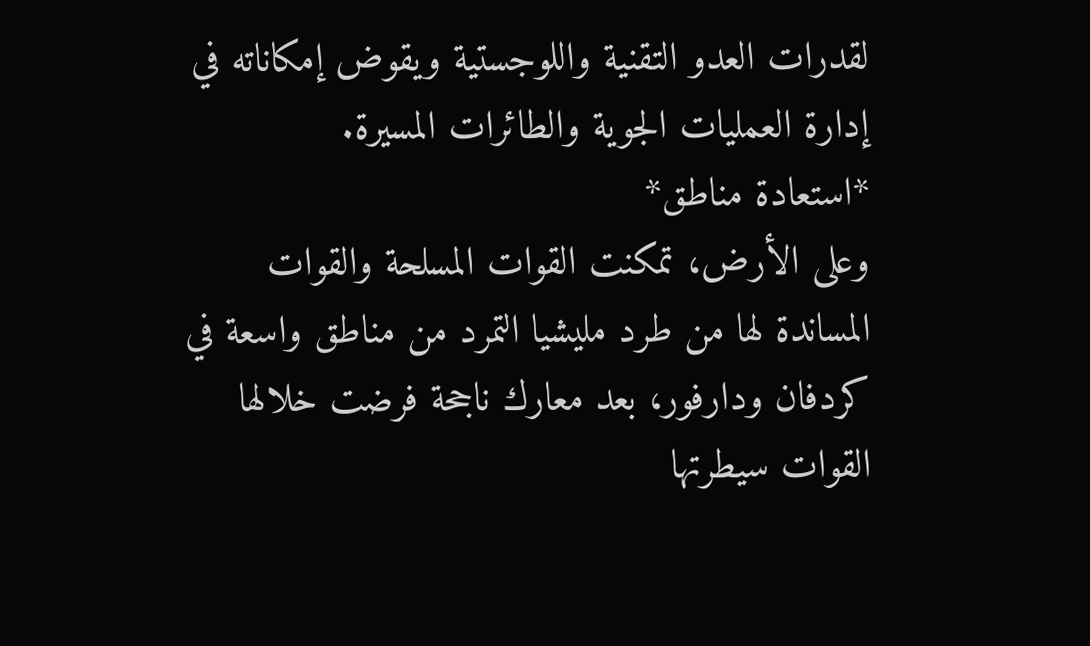لقدرات العدو التقنية واللوجستية ويقوض إمكاناته في إدارة العمليات الجوية والطائرات المسيرة.
*استعادة مناطق*
وعلى الأرض، تمكنت القوات المسلحة والقوات المساندة لها من طرد مليشيا التمرد من مناطق واسعة في كردفان ودارفور، بعد معارك ناجحة فرضت خلالها القوات سيطرتها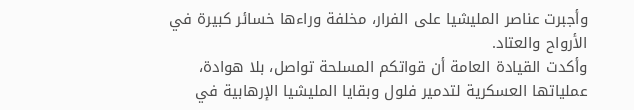وأجبرت عناصر المليشيا على الفرار، مخلفة وراءها خسائر كبيرة في الأرواح والعتاد.
وأكدت القيادة العامة أن قواتكم المسلحة تواصل، بلا هوادة، عملياتها العسكرية لتدمير فلول وبقايا المليشيا الإرهابية في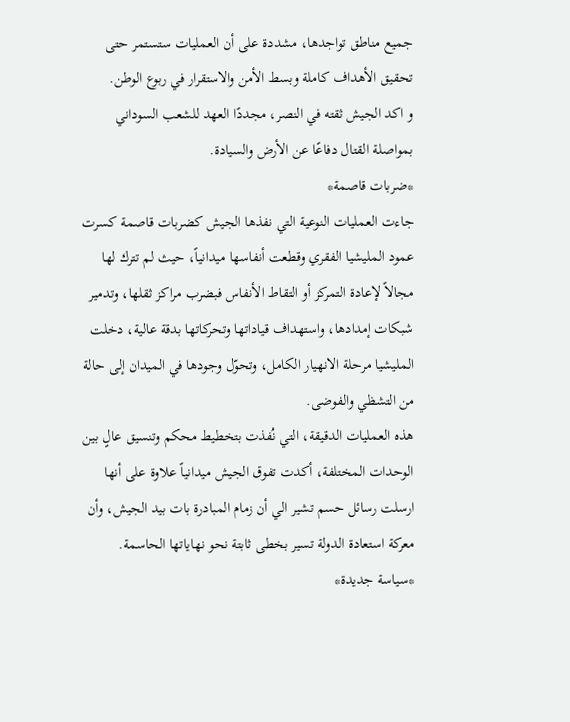جميع مناطق تواجدها، مشددة على أن العمليات ستستمر حتى تحقيق الأهداف كاملة وبسط الأمن والاستقرار في ربوع الوطن.
و اكد الجيش ثقته في النصر، مجددًا العهد للشعب السوداني بمواصلة القتال دفاعًا عن الأرض والسيادة.
*ضربات قاصمة*
جاءت العمليات النوعية التي نفذها الجيش كضربات قاصمة كسرت عمود المليشيا الفقري وقطعت أنفاسها ميدانياً، حيث لم تترك لها مجالاً لإعادة التمركز أو التقاط الأنفاس فبضرب مراكز ثقلها، وتدمير شبكات إمدادها، واستهداف قياداتها وتحركاتها بدقة عالية، دخلت المليشيا مرحلة الانهيار الكامل، وتحوّل وجودها في الميدان إلى حالة من التشظي والفوضى.
هذه العمليات الدقيقة، التي نُفذت بتخطيط محكم وتنسيق عالٍ بين الوحدات المختلفة، أكدت تفوق الجيش ميدانياً علاوة على أنها ارسلت رسائل حسم تشير الي أن زمام المبادرة بات بيد الجيش، وأن معركة استعادة الدولة تسير بخطى ثابتة نحو نهاياتها الحاسمة.
*سياسة جديدة*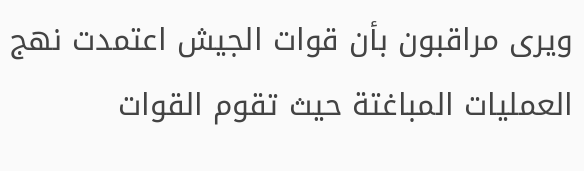ويرى مراقبون بأن قوات الجيش اعتمدت نهج العمليات المباغتة حيث تقوم القوات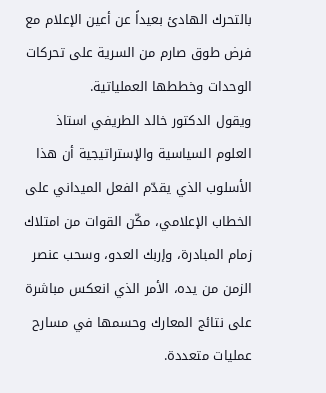بالتحرك الهادئ بعيداً عن أعين الإعلام مع فرض طوق صارم من السرية على تحركات الوحدات وخططها العملياتية.
ويقول الدكتور خالد الطريفي استاذ العلوم السياسية والإستراتيجية أن هذا الأسلوب الذي يقدّم الفعل الميداني على الخطاب الإعلامي، مكّن القوات من امتلاك زمام المبادرة، وإربك العدو، وسحب عنصر الزمن من يده، الأمر الذي انعكس مباشرة على نتائج المعارك وحسمها في مسارح عمليات متعددة.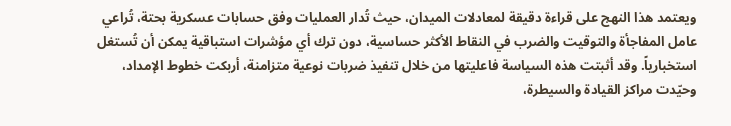ويعتمد هذا النهج على قراءة دقيقة لمعادلات الميدان، حيث تُدار العمليات وفق حسابات عسكرية بحتة، تُراعي عامل المفاجأة والتوقيت والضرب في النقاط الأكثر حساسية، دون ترك أي مؤشرات استباقية يمكن أن تُستغل استخبارياً. وقد أثبتت هذه السياسة فاعليتها من خلال تنفيذ ضربات نوعية متزامنة، أربكت خطوط الإمداد، وحيّدت مراكز القيادة والسيطرة،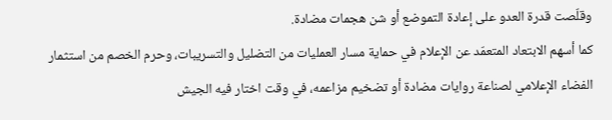وقلّصت قدرة العدو على إعادة التموضع أو شن هجمات مضادة.
كما أسهم الابتعاد المتعمّد عن الإعلام في حماية مسار العمليات من التضليل والتسريبات، وحرم الخصم من استثمار الفضاء الإعلامي لصناعة روايات مضادة أو تضخيم مزاعمه، في وقت اختار فيه الجيش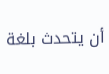أن يتحدث بلغة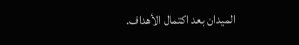الميدان بعد اكتمال الأهداف.